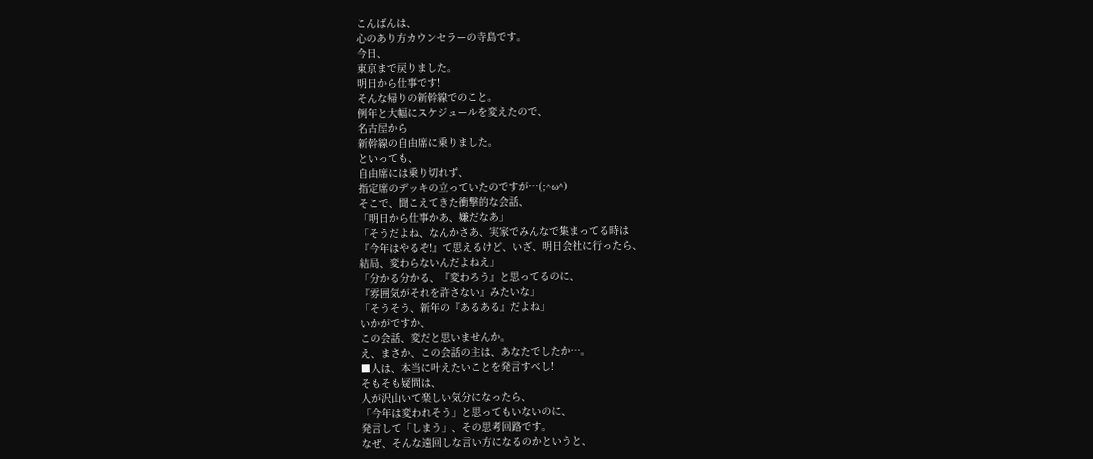こんばんは、
心のあり方カウンセラーの寺島です。
今日、
東京まで戻りました。
明日から仕事です!
そんな帰りの新幹線でのこと。
例年と大幅にスケジュールを変えたので、
名古屋から
新幹線の自由席に乗りました。
といっても、
自由席には乗り切れず、
指定席のデッキの立っていたのですが…(;^ω^)
そこで、聞こえてきた衝撃的な会話、
「明日から仕事かあ、嫌だなあ」
「そうだよね、なんかさあ、実家でみんなで集まってる時は
『今年はやるぞ!』て思えるけど、いざ、明日会社に行ったら、
結局、変わらないんだよねえ」
「分かる分かる、『変わろう』と思ってるのに、
『雰囲気がそれを許さない』みたいな」
「そうそう、新年の『あるある』だよね」
いかがですか、
この会話、変だと思いませんか。
え、まさか、この会話の主は、あなたでしたか…。
■人は、本当に叶えたいことを発言すべし!
そもそも疑問は、
人が沢山いて楽しい気分になったら、
「今年は変われそう」と思ってもいないのに、
発言して「しまう」、その思考回路です。
なぜ、そんな遠回しな言い方になるのかというと、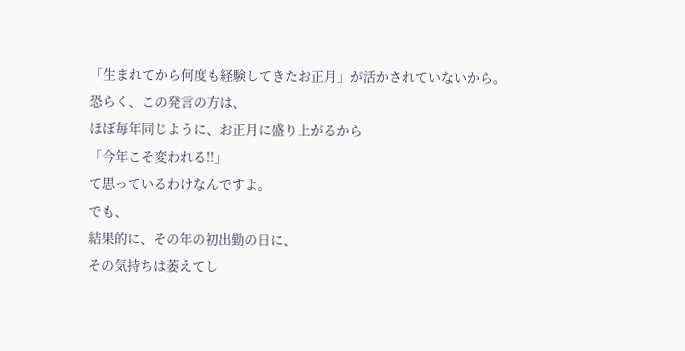「生まれてから何度も経験してきたお正月」が活かされていないから。
恐らく、この発言の方は、
ほぼ毎年同じように、お正月に盛り上がるから
「今年こそ変われる!!」
て思っているわけなんですよ。
でも、
結果的に、その年の初出勤の日に、
その気持ちは萎えてし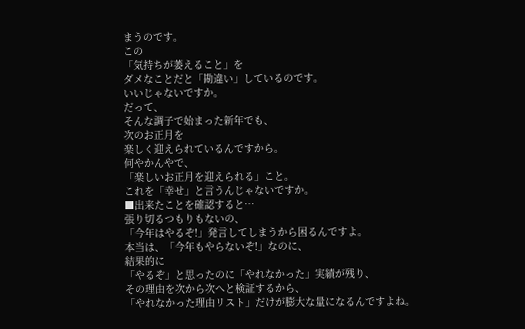まうのです。
この
「気持ちが萎えること」を
ダメなことだと「勘違い」しているのです。
いいじゃないですか。
だって、
そんな調子で始まった新年でも、
次のお正月を
楽しく迎えられているんですから。
何やかんやで、
「楽しいお正月を迎えられる」こと。
これを「幸せ」と言うんじゃないですか。
■出来たことを確認すると…
張り切るつもりもないの、
「今年はやるぞ!」発言してしまうから困るんですよ。
本当は、「今年もやらないぞ!」なのに、
結果的に
「やるぞ」と思ったのに「やれなかった」実績が残り、
その理由を次から次へと検証するから、
「やれなかった理由リスト」だけが膨大な量になるんですよね。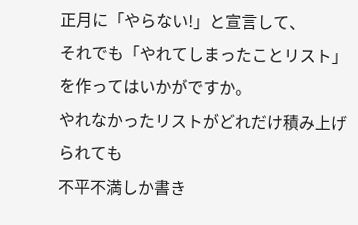正月に「やらない!」と宣言して、
それでも「やれてしまったことリスト」を作ってはいかがですか。
やれなかったリストがどれだけ積み上げられても
不平不満しか書き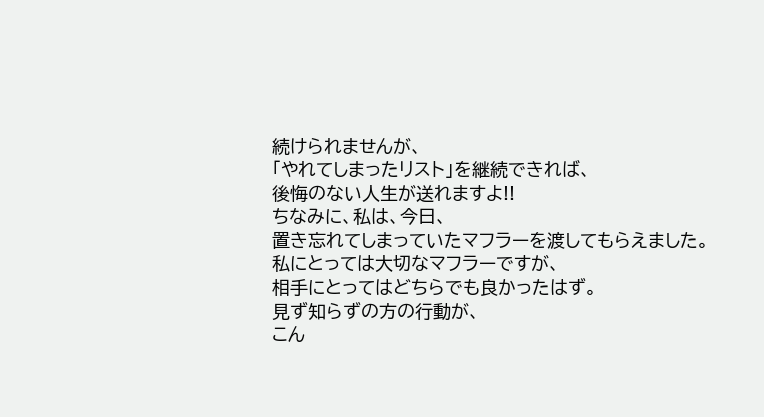続けられませんが、
「やれてしまったリスト」を継続できれば、
後悔のない人生が送れますよ!!
ちなみに、私は、今日、
置き忘れてしまっていたマフラーを渡してもらえました。
私にとっては大切なマフラーですが、
相手にとってはどちらでも良かったはず。
見ず知らずの方の行動が、
こん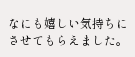なにも嬉しい気持ちにさせてもらえました。